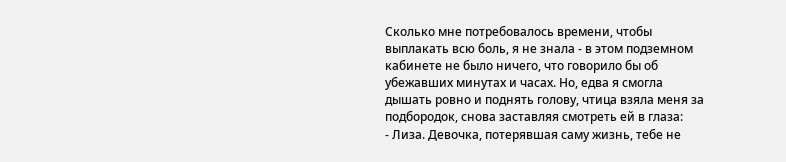Сколько мне потребовалось времени, чтобы выплакать всю боль, я не знала - в этом подземном кабинете не было ничего, что говорило бы об убежавших минутах и часах. Но, едва я смогла дышать ровно и поднять голову, чтица взяла меня за подбородок, снова заставляя смотреть ей в глаза:
- Лиза. Девочка, потерявшая саму жизнь, тебе не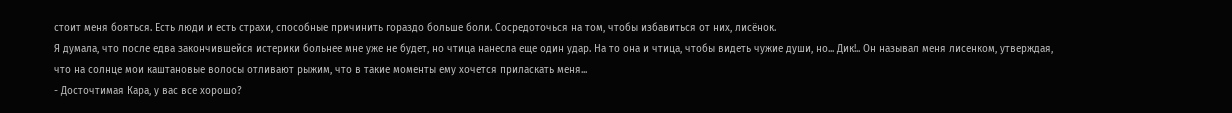стоит меня бояться. Есть люди и есть страхи, способные причинить гораздо больше боли. Сосредоточься на том, чтобы избавиться от них, лисёнок.
Я думала, что после едва закончившейся истерики больнее мне уже не будет, но чтица нанесла еще один удар. На то она и чтица, чтобы видеть чужие души, но... Дик!.. Он называл меня лисенком, утверждая, что на солнце мои каштановые волосы отливают рыжим, что в такие моменты ему хочется приласкать меня...
- Досточтимая Кара, у вас все хорошо?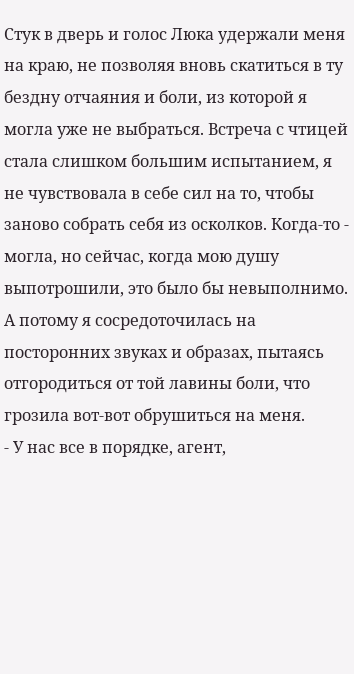Стук в дверь и голос Люка удержали меня на краю, не позволяя вновь скатиться в ту бездну отчаяния и боли, из которой я могла уже не выбраться. Встреча с чтицей стала слишком большим испытанием, я не чувствовала в себе сил на то, чтобы заново собрать себя из осколков. Когда-то - могла, но сейчас, когда мою душу выпотрошили, это было бы невыполнимо. А потому я сосредоточилась на посторонних звуках и образах, пытаясь отгородиться от той лавины боли, что грозила вот-вот обрушиться на меня.
- У нас все в порядке, агент,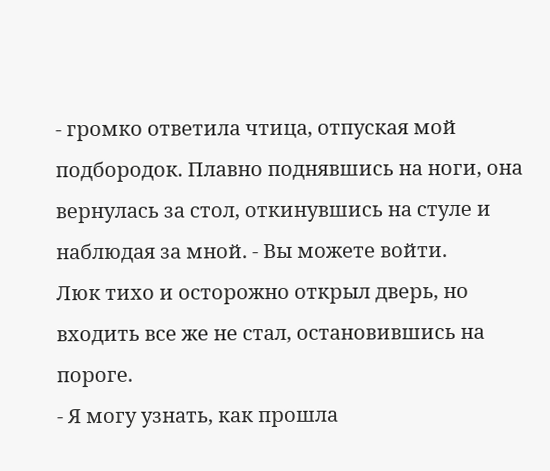- громко ответила чтица, отпуская мой подбородок. Плавно поднявшись на ноги, она вернулась за стол, откинувшись на стуле и наблюдая за мной. - Вы можете войти.
Люк тихо и осторожно открыл дверь, но входить все же не стал, остановившись на пороге.
- Я могу узнать, как прошла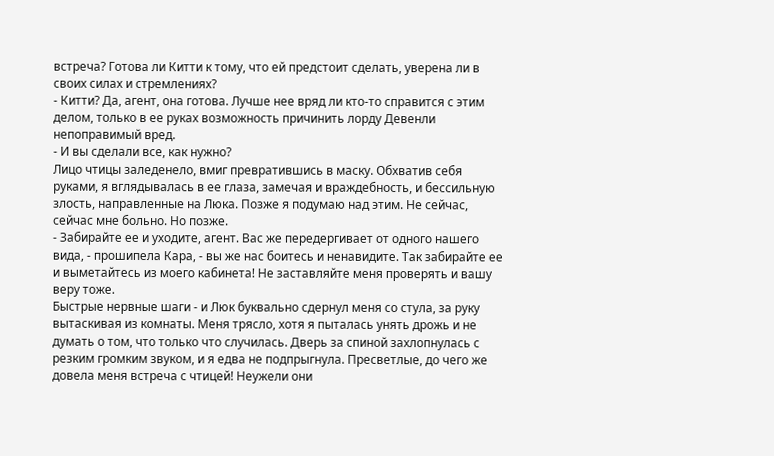встреча? Готова ли Китти к тому, что ей предстоит сделать, уверена ли в своих силах и стремлениях?
- Китти? Да, агент, она готова. Лучше нее вряд ли кто-то справится с этим делом, только в ее руках возможность причинить лорду Девенли непоправимый вред.
- И вы сделали все, как нужно?
Лицо чтицы заледенело, вмиг превратившись в маску. Обхватив себя руками, я вглядывалась в ее глаза, замечая и враждебность, и бессильную злость, направленные на Люка. Позже я подумаю над этим. Не сейчас, сейчас мне больно. Но позже.
- Забирайте ее и уходите, агент. Вас же передергивает от одного нашего вида, - прошипела Кара, - вы же нас боитесь и ненавидите. Так забирайте ее и выметайтесь из моего кабинета! Не заставляйте меня проверять и вашу веру тоже.
Быстрые нервные шаги - и Люк буквально сдернул меня со стула, за руку вытаскивая из комнаты. Меня трясло, хотя я пыталась унять дрожь и не думать о том, что только что случилась. Дверь за спиной захлопнулась с резким громким звуком, и я едва не подпрыгнула. Пресветлые, до чего же довела меня встреча с чтицей! Неужели они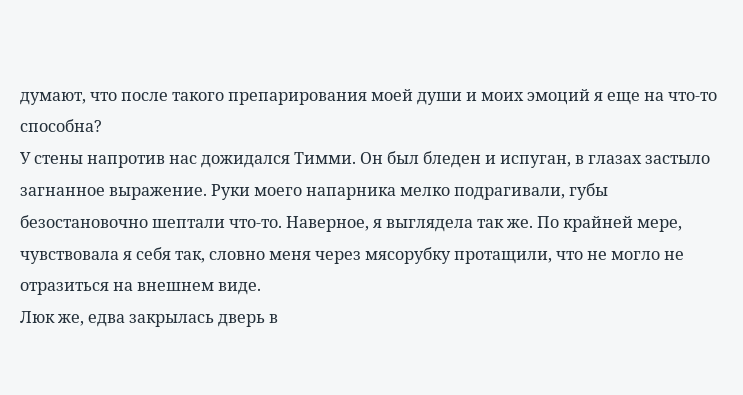думают, что после такого препарирования моей души и моих эмоций я еще на что-то способна?
У стены напротив нас дожидался Тимми. Он был бледен и испуган, в глазах застыло загнанное выражение. Руки моего напарника мелко подрагивали, губы безостановочно шептали что-то. Наверное, я выглядела так же. По крайней мере, чувствовала я себя так, словно меня через мясорубку протащили, что не могло не отразиться на внешнем виде.
Люк же, едва закрылась дверь в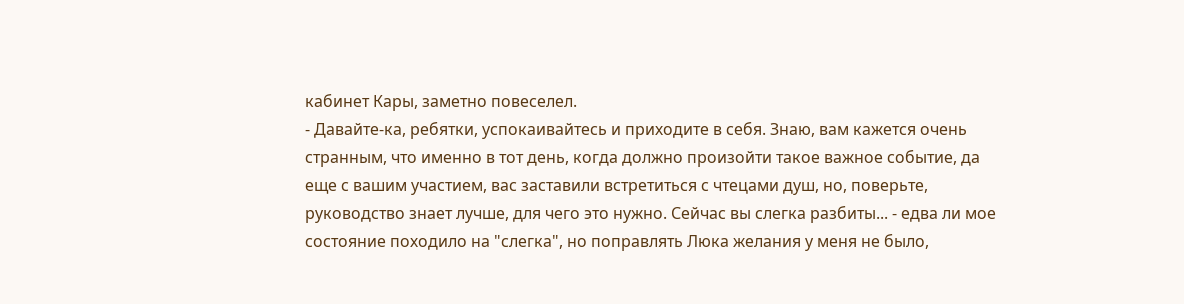кабинет Кары, заметно повеселел.
- Давайте-ка, ребятки, успокаивайтесь и приходите в себя. Знаю, вам кажется очень странным, что именно в тот день, когда должно произойти такое важное событие, да еще с вашим участием, вас заставили встретиться с чтецами душ, но, поверьте, руководство знает лучше, для чего это нужно. Сейчас вы слегка разбиты... - едва ли мое состояние походило на "слегка", но поправлять Люка желания у меня не было,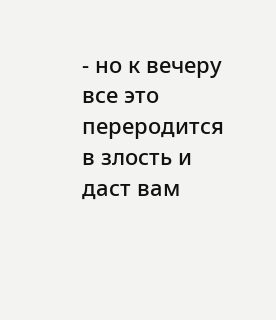- но к вечеру все это переродится в злость и даст вам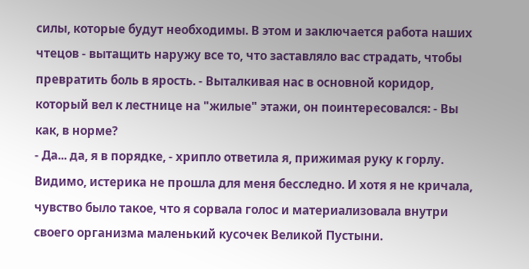силы, которые будут необходимы. В этом и заключается работа наших чтецов - вытащить наружу все то, что заставляло вас страдать, чтобы превратить боль в ярость. - Выталкивая нас в основной коридор, который вел к лестнице на "жилые" этажи, он поинтересовался: - Вы как, в норме?
- Да... да, я в порядке, - хрипло ответила я, прижимая руку к горлу. Видимо, истерика не прошла для меня бесследно. И хотя я не кричала, чувство было такое, что я сорвала голос и материализовала внутри своего организма маленький кусочек Великой Пустыни.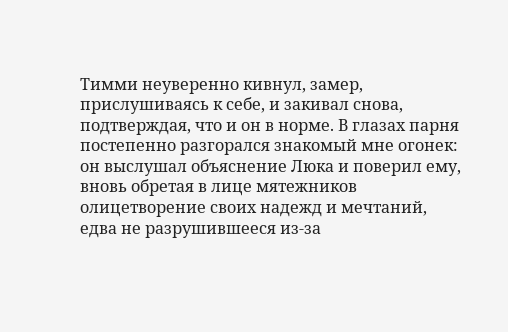Тимми неуверенно кивнул, замер, прислушиваясь к себе, и закивал снова, подтверждая, что и он в норме. В глазах парня постепенно разгорался знакомый мне огонек: он выслушал объяснение Люка и поверил ему, вновь обретая в лице мятежников олицетворение своих надежд и мечтаний, едва не разрушившееся из-за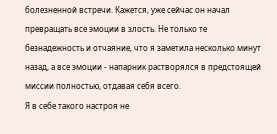болезненной встречи. Кажется, уже сейчас он начал превращать все эмоции в злость. Не только те безнадежность и отчаяние, что я заметила несколько минут назад, а все эмоции - напарник растворялся в предстоящей миссии полностью, отдавая себя всего.
Я в себе такого настроя не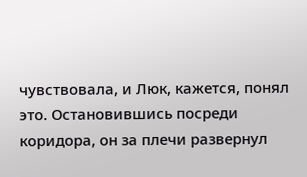чувствовала, и Люк, кажется, понял это. Остановившись посреди коридора, он за плечи развернул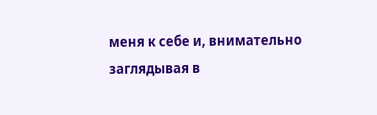меня к себе и, внимательно заглядывая в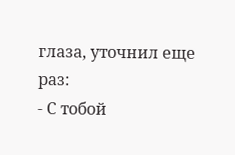глаза, уточнил еще раз:
- С тобой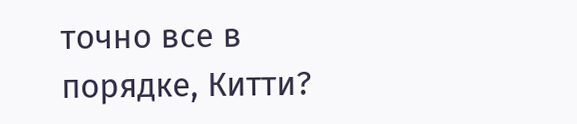точно все в порядке, Китти?